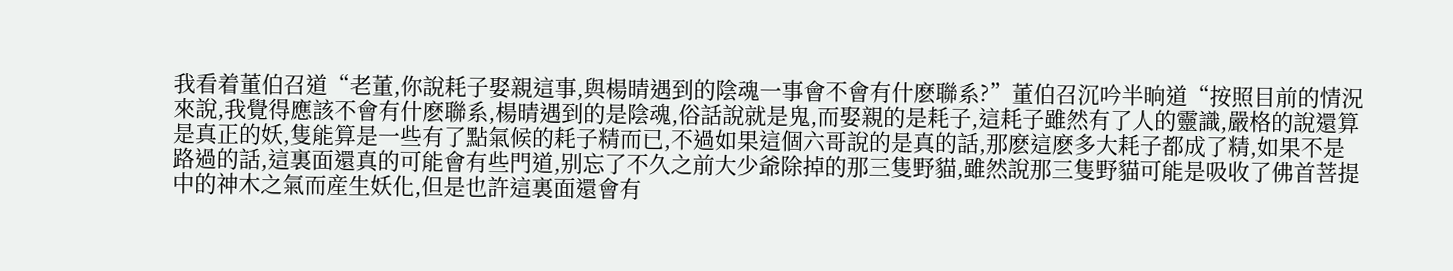我看着董伯召道“老董,你說耗子娶親這事,與楊晴遇到的陰魂一事會不會有什麽聯系?”董伯召沉吟半晌道“按照目前的情況來說,我覺得應該不會有什麽聯系,楊晴遇到的是陰魂,俗話說就是鬼,而娶親的是耗子,這耗子雖然有了人的靈識,嚴格的說還算是真正的妖,隻能算是一些有了點氣候的耗子精而已,不過如果這個六哥說的是真的話,那麽這麽多大耗子都成了精,如果不是路過的話,這裏面還真的可能會有些門道,别忘了不久之前大少爺除掉的那三隻野貓,雖然說那三隻野貓可能是吸收了佛首菩提中的神木之氣而産生妖化,但是也許這裏面還會有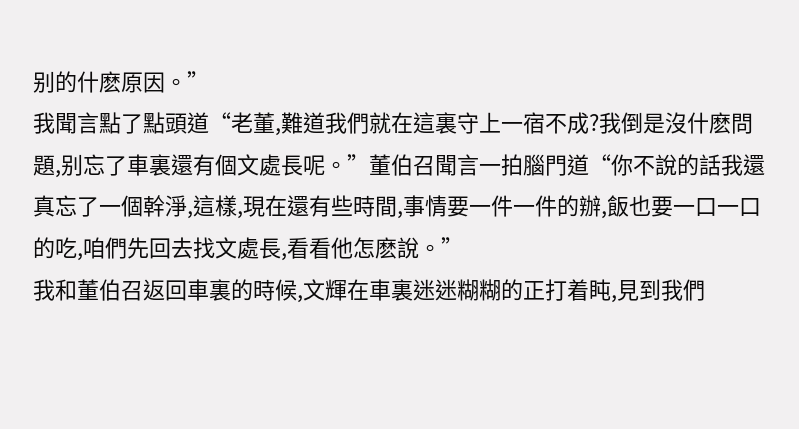别的什麽原因。”
我聞言點了點頭道“老董,難道我們就在這裏守上一宿不成?我倒是沒什麽問題,别忘了車裏還有個文處長呢。”董伯召聞言一拍腦門道“你不說的話我還真忘了一個幹淨,這樣,現在還有些時間,事情要一件一件的辦,飯也要一口一口的吃,咱們先回去找文處長,看看他怎麽說。”
我和董伯召返回車裏的時候,文輝在車裏迷迷糊糊的正打着盹,見到我們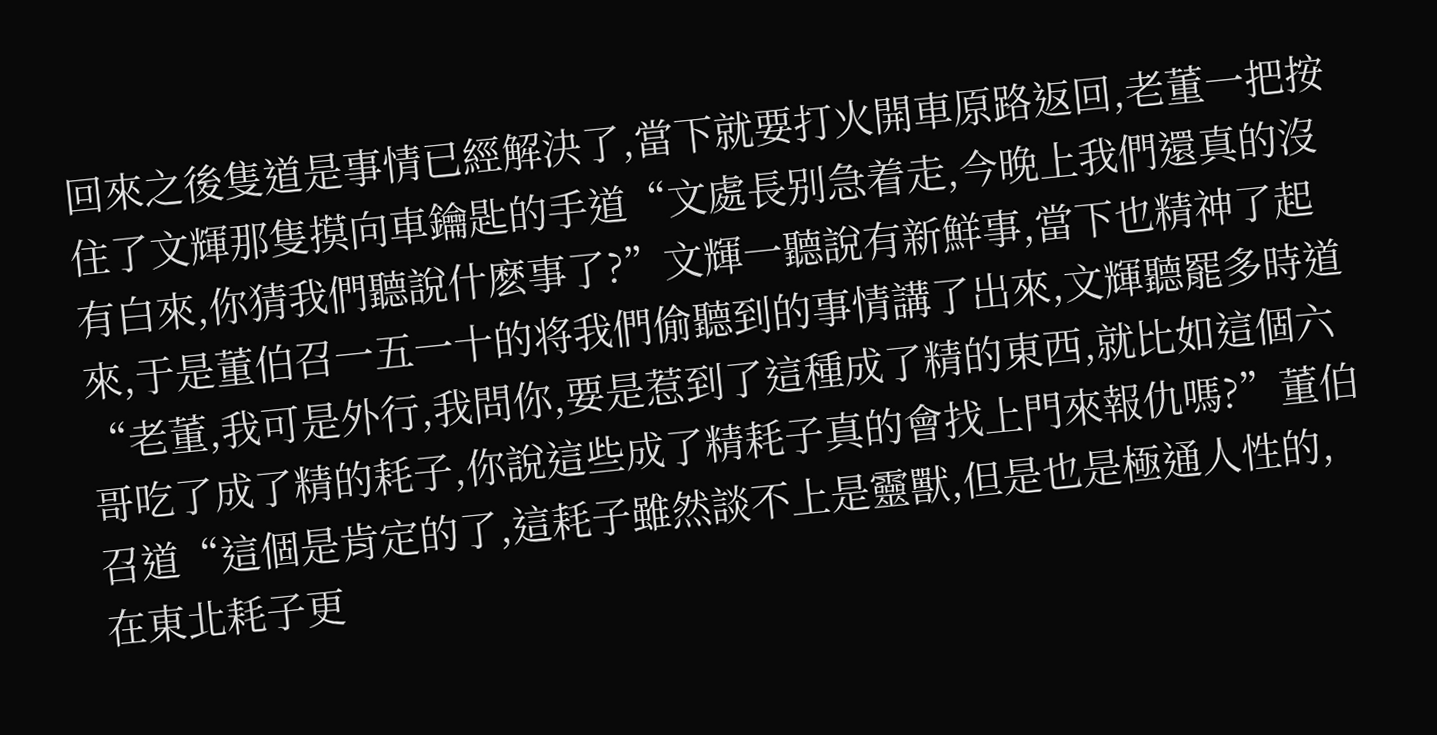回來之後隻道是事情已經解決了,當下就要打火開車原路返回,老董一把按住了文輝那隻摸向車鑰匙的手道“文處長别急着走,今晚上我們還真的沒有白來,你猜我們聽說什麽事了?”文輝一聽說有新鮮事,當下也精神了起來,于是董伯召一五一十的将我們偷聽到的事情講了出來,文輝聽罷多時道“老董,我可是外行,我問你,要是惹到了這種成了精的東西,就比如這個六哥吃了成了精的耗子,你說這些成了精耗子真的會找上門來報仇嗎?”董伯召道“這個是肯定的了,這耗子雖然談不上是靈獸,但是也是極通人性的,在東北耗子更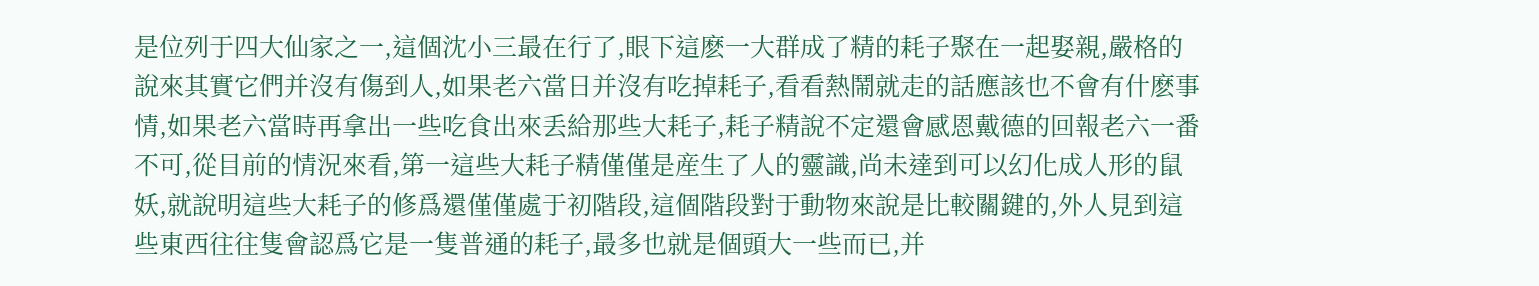是位列于四大仙家之一,這個沈小三最在行了,眼下這麽一大群成了精的耗子聚在一起娶親,嚴格的說來其實它們并沒有傷到人,如果老六當日并沒有吃掉耗子,看看熱鬧就走的話應該也不會有什麽事情,如果老六當時再拿出一些吃食出來丢給那些大耗子,耗子精說不定還會感恩戴德的回報老六一番不可,從目前的情況來看,第一這些大耗子精僅僅是産生了人的靈識,尚未達到可以幻化成人形的鼠妖,就說明這些大耗子的修爲還僅僅處于初階段,這個階段對于動物來說是比較關鍵的,外人見到這些東西往往隻會認爲它是一隻普通的耗子,最多也就是個頭大一些而已,并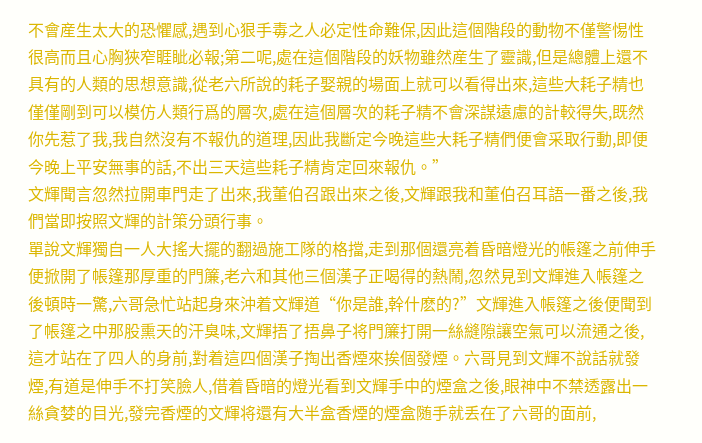不會産生太大的恐懼感,遇到心狠手毒之人必定性命難保,因此這個階段的動物不僅警惕性很高而且心胸狹窄睚眦必報;第二呢,處在這個階段的妖物雖然産生了靈識,但是總體上還不具有的人類的思想意識,從老六所說的耗子娶親的場面上就可以看得出來,這些大耗子精也僅僅剛到可以模仿人類行爲的層次,處在這個層次的耗子精不會深謀遠慮的計較得失,既然你先惹了我,我自然沒有不報仇的道理,因此我斷定今晚這些大耗子精們便會采取行動,即便今晚上平安無事的話,不出三天這些耗子精肯定回來報仇。”
文輝聞言忽然拉開車門走了出來,我董伯召跟出來之後,文輝跟我和董伯召耳語一番之後,我們當即按照文輝的計策分頭行事。
單說文輝獨自一人大搖大擺的翻過施工隊的格擋,走到那個還亮着昏暗燈光的帳篷之前伸手便掀開了帳篷那厚重的門簾,老六和其他三個漢子正喝得的熱鬧,忽然見到文輝進入帳篷之後頓時一驚,六哥急忙站起身來沖着文輝道“你是誰,幹什麽的?”文輝進入帳篷之後便聞到了帳篷之中那股熏天的汗臭味,文輝捂了捂鼻子将門簾打開一絲縫隙讓空氣可以流通之後,這才站在了四人的身前,對着這四個漢子掏出香煙來挨個發煙。六哥見到文輝不說話就發煙,有道是伸手不打笑臉人,借着昏暗的燈光看到文輝手中的煙盒之後,眼神中不禁透露出一絲貪婪的目光,發完香煙的文輝将還有大半盒香煙的煙盒随手就丢在了六哥的面前,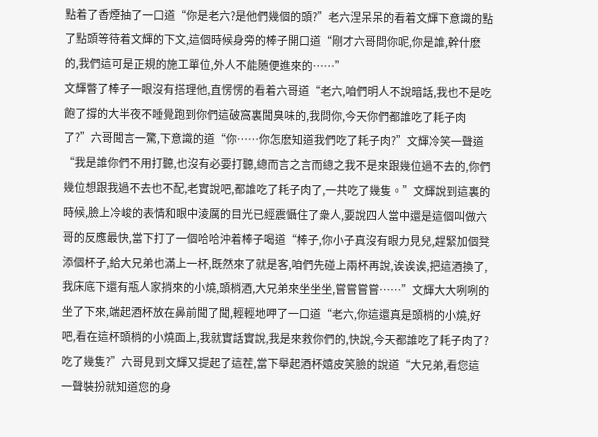點着了香煙抽了一口道“你是老六?是他們幾個的頭?”老六涅呆呆的看着文輝下意識的點了點頭等待着文輝的下文,這個時候身旁的棒子開口道“剛才六哥問你呢,你是誰,幹什麽的,我們這可是正規的施工單位,外人不能随便進來的……”
文輝瞥了棒子一眼沒有搭理他,直愣愣的看着六哥道“老六,咱們明人不說暗話,我也不是吃飽了撐的大半夜不睡覺跑到你們這破窩裏聞臭味的,我問你,今天你們都誰吃了耗子肉了?”六哥聞言一驚,下意識的道“你……你怎麽知道我們吃了耗子肉?”文輝冷笑一聲道“我是誰你們不用打聽,也沒有必要打聽,總而言之言而總之我不是來跟幾位過不去的,你們幾位想跟我過不去也不配,老實說吧,都誰吃了耗子肉了,一共吃了幾隻。”文輝說到這裏的時候,臉上冷峻的表情和眼中淩厲的目光已經震懾住了衆人,要說四人當中還是這個叫做六哥的反應最快,當下打了一個哈哈沖着棒子喝道“棒子,你小子真沒有眼力見兒,趕緊加個凳添個杯子,給大兄弟也滿上一杯,既然來了就是客,咱們先碰上兩杯再說,诶诶诶,把這酒換了,我床底下還有瓶人家捎來的小燒,頭梢酒,大兄弟來坐坐坐,嘗嘗嘗嘗……”文輝大大咧咧的坐了下來,端起酒杯放在鼻前聞了聞,輕輕地呷了一口道“老六,你這還真是頭梢的小燒,好吧,看在這杯頭梢的小燒面上,我就實話實說,我是來救你們的,快說,今天都誰吃了耗子肉了?吃了幾隻?”六哥見到文輝又提起了這茬,當下舉起酒杯嬉皮笑臉的說道“大兄弟,看您這一聲裝扮就知道您的身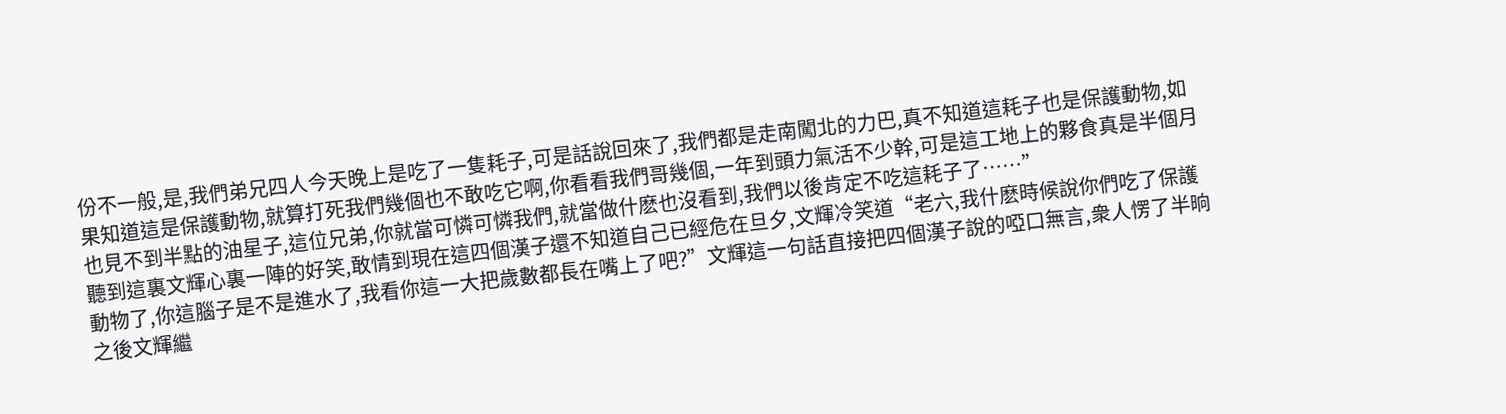份不一般,是,我們弟兄四人今天晚上是吃了一隻耗子,可是話說回來了,我們都是走南闖北的力巴,真不知道這耗子也是保護動物,如果知道這是保護動物,就算打死我們幾個也不敢吃它啊,你看看我們哥幾個,一年到頭力氣活不少幹,可是這工地上的夥食真是半個月也見不到半點的油星子,這位兄弟,你就當可憐可憐我們,就當做什麽也沒看到,我們以後肯定不吃這耗子了……”
聽到這裏文輝心裏一陣的好笑,敢情到現在這四個漢子還不知道自己已經危在旦夕,文輝冷笑道“老六,我什麽時候說你們吃了保護動物了,你這腦子是不是進水了,我看你這一大把歲數都長在嘴上了吧?”文輝這一句話直接把四個漢子說的啞口無言,衆人愣了半晌之後文輝繼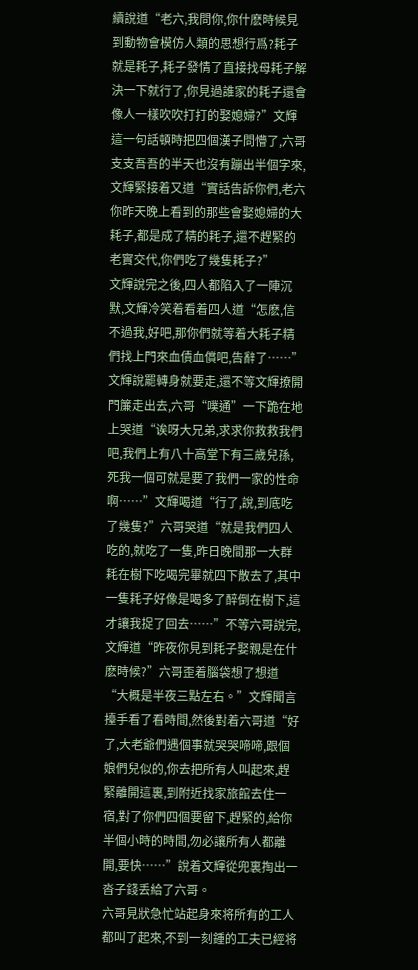續說道“老六,我問你,你什麽時候見到動物會模仿人類的思想行爲?耗子就是耗子,耗子發情了直接找母耗子解決一下就行了,你見過誰家的耗子還會像人一樣吹吹打打的娶媳婦?”文輝這一句話頓時把四個漢子問懵了,六哥支支吾吾的半天也沒有蹦出半個字來,文輝緊接着又道“實話告訴你們,老六你昨天晚上看到的那些會娶媳婦的大耗子,都是成了精的耗子,還不趕緊的老實交代,你們吃了幾隻耗子?”
文輝說完之後,四人都陷入了一陣沉默,文輝冷笑着看着四人道“怎麽,信不過我,好吧,那你們就等着大耗子精們找上門來血債血償吧,告辭了……”文輝說罷轉身就要走,還不等文輝撩開門簾走出去,六哥“噗通”一下跪在地上哭道“诶呀大兄弟,求求你救救我們吧,我們上有八十高堂下有三歲兒孫,死我一個可就是要了我們一家的性命啊……”文輝喝道“行了,說,到底吃了幾隻?”六哥哭道“就是我們四人吃的,就吃了一隻,昨日晚間那一大群耗在樹下吃喝完畢就四下散去了,其中一隻耗子好像是喝多了醉倒在樹下,這才讓我捉了回去……”不等六哥說完,文輝道“昨夜你見到耗子娶親是在什麽時候?”六哥歪着腦袋想了想道“大概是半夜三點左右。”文輝聞言擡手看了看時間,然後對着六哥道“好了,大老爺們遇個事就哭哭啼啼,跟個娘們兒似的,你去把所有人叫起來,趕緊離開這裏,到附近找家旅館去住一宿,對了你們四個要留下,趕緊的,給你半個小時的時間,勿必讓所有人都離開,要快……”說着文輝從兜裏掏出一沓子錢丢給了六哥。
六哥見狀急忙站起身來将所有的工人都叫了起來,不到一刻鍾的工夫已經将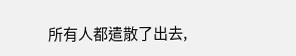所有人都遣散了出去,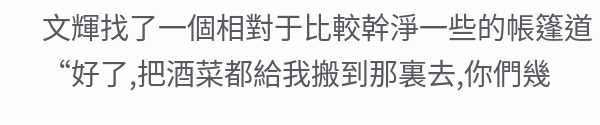文輝找了一個相對于比較幹淨一些的帳篷道“好了,把酒菜都給我搬到那裏去,你們幾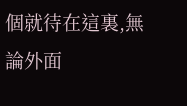個就待在這裏,無論外面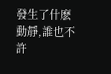發生了什麽動靜,誰也不許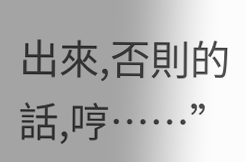出來,否則的話,哼……”